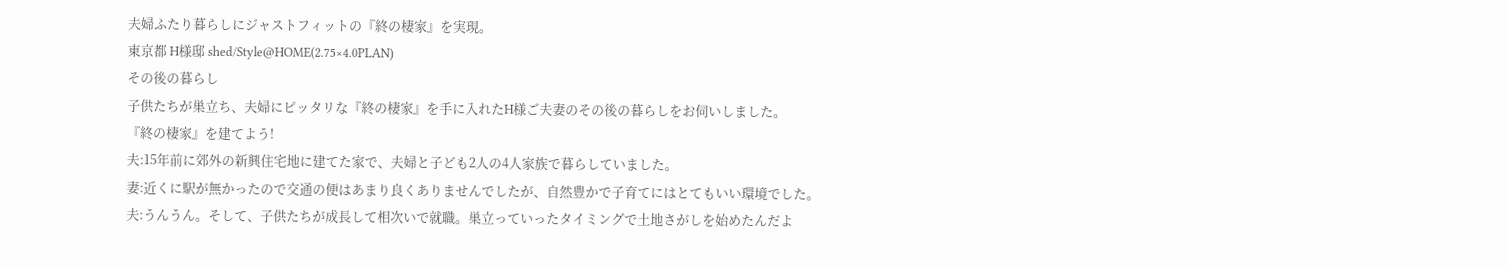夫婦ふたり暮らしにジャストフィットの『終の棲家』を実現。
東京都 H様邸 shed/Style@HOME(2.75×4.0PLAN)
その後の暮らし
子供たちが巣立ち、夫婦にピッタリな『終の棲家』を手に入れたH様ご夫妻のその後の暮らしをお伺いしました。
『終の棲家』を建てよう!
夫:15年前に郊外の新興住宅地に建てた家で、夫婦と子ども2人の4人家族で暮らしていました。
妻:近くに駅が無かったので交通の便はあまり良くありませんでしたが、自然豊かで子育てにはとてもいい環境でした。
夫:うんうん。そして、子供たちが成長して相次いで就職。巣立っていったタイミングで土地さがしを始めたんだよ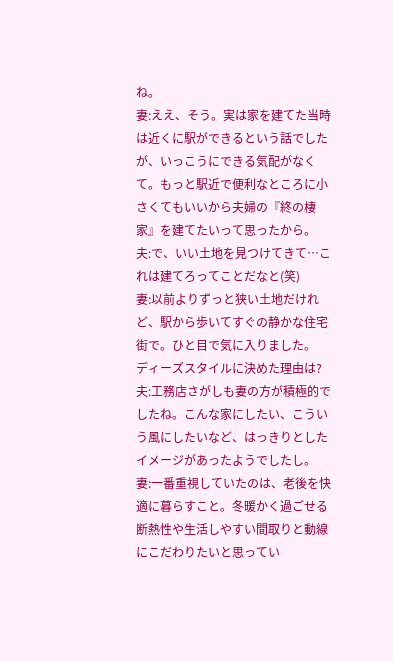ね。
妻:ええ、そう。実は家を建てた当時は近くに駅ができるという話でしたが、いっこうにできる気配がなくて。もっと駅近で便利なところに小さくてもいいから夫婦の『終の棲家』を建てたいって思ったから。
夫:で、いい土地を見つけてきて…これは建てろってことだなと(笑)
妻:以前よりずっと狭い土地だけれど、駅から歩いてすぐの静かな住宅街で。ひと目で気に入りました。
ディーズスタイルに決めた理由は?
夫:工務店さがしも妻の方が積極的でしたね。こんな家にしたい、こういう風にしたいなど、はっきりとしたイメージがあったようでしたし。
妻:一番重視していたのは、老後を快適に暮らすこと。冬暖かく過ごせる断熱性や生活しやすい間取りと動線にこだわりたいと思ってい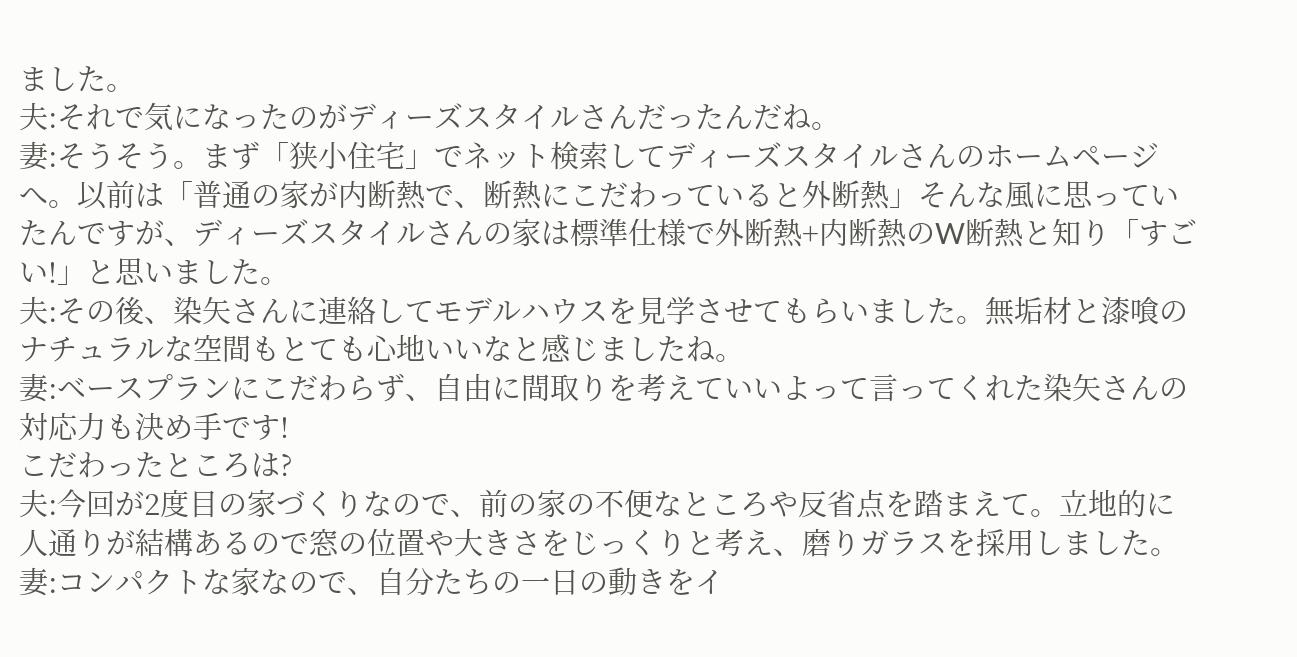ました。
夫:それで気になったのがディーズスタイルさんだったんだね。
妻:そうそう。まず「狭小住宅」でネット検索してディーズスタイルさんのホームページへ。以前は「普通の家が内断熱で、断熱にこだわっていると外断熱」そんな風に思っていたんですが、ディーズスタイルさんの家は標準仕様で外断熱+内断熱のW断熱と知り「すごい!」と思いました。
夫:その後、染矢さんに連絡してモデルハウスを見学させてもらいました。無垢材と漆喰のナチュラルな空間もとても心地いいなと感じましたね。
妻:ベースプランにこだわらず、自由に間取りを考えていいよって言ってくれた染矢さんの対応力も決め手です!
こだわったところは?
夫:今回が2度目の家づくりなので、前の家の不便なところや反省点を踏まえて。立地的に人通りが結構あるので窓の位置や大きさをじっくりと考え、磨りガラスを採用しました。
妻:コンパクトな家なので、自分たちの一日の動きをイ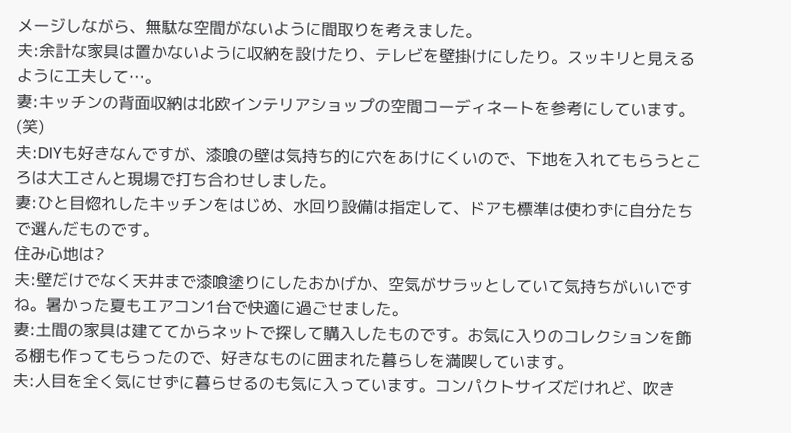メージしながら、無駄な空間がないように間取りを考えました。
夫:余計な家具は置かないように収納を設けたり、テレビを壁掛けにしたり。スッキリと見えるように工夫して…。
妻:キッチンの背面収納は北欧インテリアショップの空間コーディネートを参考にしています。(笑)
夫:DIYも好きなんですが、漆喰の壁は気持ち的に穴をあけにくいので、下地を入れてもらうところは大工さんと現場で打ち合わせしました。
妻:ひと目惚れしたキッチンをはじめ、水回り設備は指定して、ドアも標準は使わずに自分たちで選んだものです。
住み心地は?
夫:壁だけでなく天井まで漆喰塗りにしたおかげか、空気がサラッとしていて気持ちがいいですね。暑かった夏もエアコン1台で快適に過ごせました。
妻:土間の家具は建ててからネットで探して購入したものです。お気に入りのコレクションを飾る棚も作ってもらったので、好きなものに囲まれた暮らしを満喫しています。
夫:人目を全く気にせずに暮らせるのも気に入っています。コンパクトサイズだけれど、吹き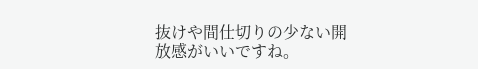抜けや間仕切りの少ない開放感がいいですね。